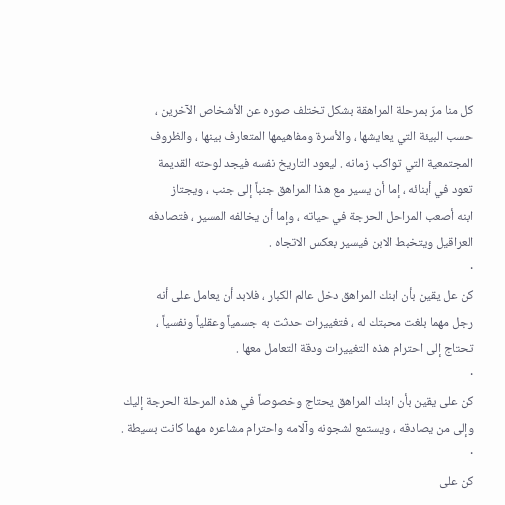كل منا مرّ بمرحلة المراهقة بشكل تختلف صوره عن الأشخاص الآخرين ،
حسب البيئة التي يعايشها ، والأسرة ومفاهيمها المتعارف بينها ، والظروف
المجتمعية التي تواكب زمانه . ليعود التاريخ نفسه فيجد لوحته القديمة
تعود في أبنائه ، إما أن يسير مع هذا المراهق جنباً إلى جنب ، ويجتاز
ابنه أصعب المراحل الحرجة في حياته ، وإما أن يخالفه المسير ، فتصادفه
العراقيل ويتخبط الابن فيسير بعكس الاتجاه .
·
كن عل يقين بأن ابنك المراهق دخل عالم الكبار ، فلابد أن يعامل على أنه
رجل مهما بلغت محبتك له ، فتغييرات حدثت به جسمياً وعقلياً ونفسياً ،
تحتاج إلى احترام هذه التغييرات ودقة التعامل معها .
·
كن على يقين بأن ابنك المراهق يحتاج وخصوصاً في هذه المرحلة الحرجة إليك
وإلى من يصادقه ، ويستمع لشجونه وآلامه واحترام مشاعره مهما كانت بسيطة .
·
كن على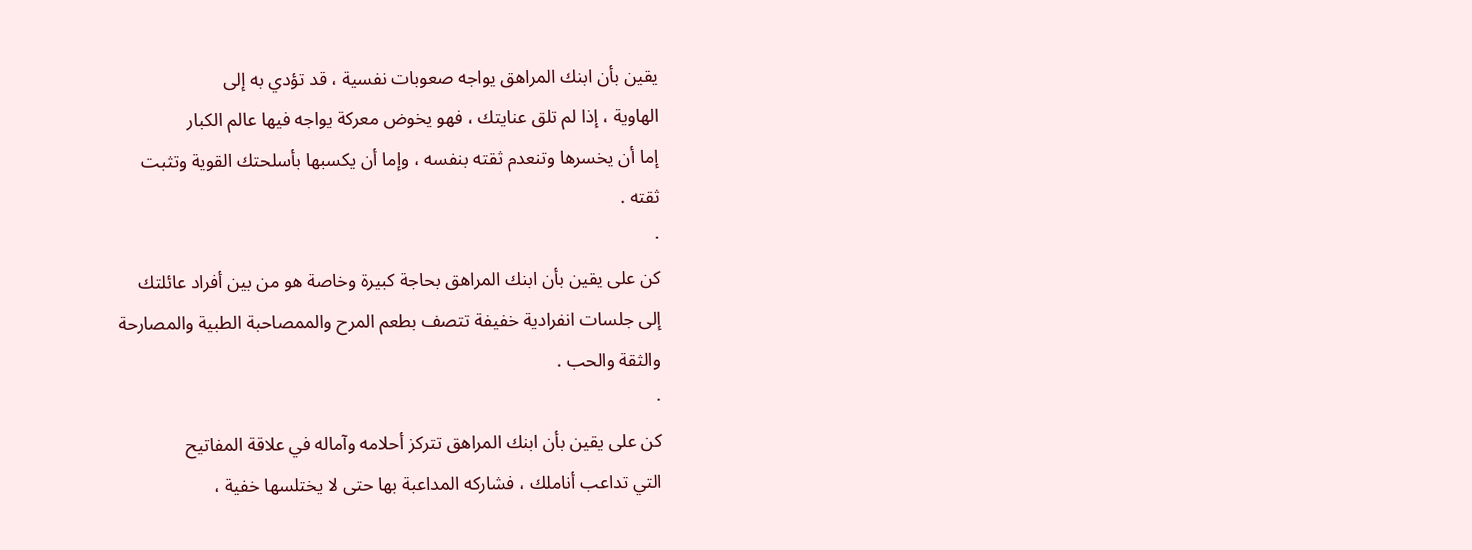يقين بأن ابنك المراهق يواجه صعوبات نفسية ، قد تؤدي به إلى
الهاوية ، إذا لم تلق عنايتك ، فهو يخوض معركة يواجه فيها عالم الكبار
إما أن يخسرها وتنعدم ثقته بنفسه ، وإما أن يكسبها بأسلحتك القوية وتثبت
ثقته .
·
كن على يقين بأن ابنك المراهق بحاجة كبيرة وخاصة هو من بين أفراد عائلتك
إلى جلسات انفرادية خفيفة تتصف بطعم المرح والممصاحبة الطبية والمصارحة
والثقة والحب .
·
كن على يقين بأن ابنك المراهق تتركز أحلامه وآماله في علاقة المفاتيح
التي تداعب أناملك ، فشاركه المداعبة بها حتى لا يختلسها خفية ،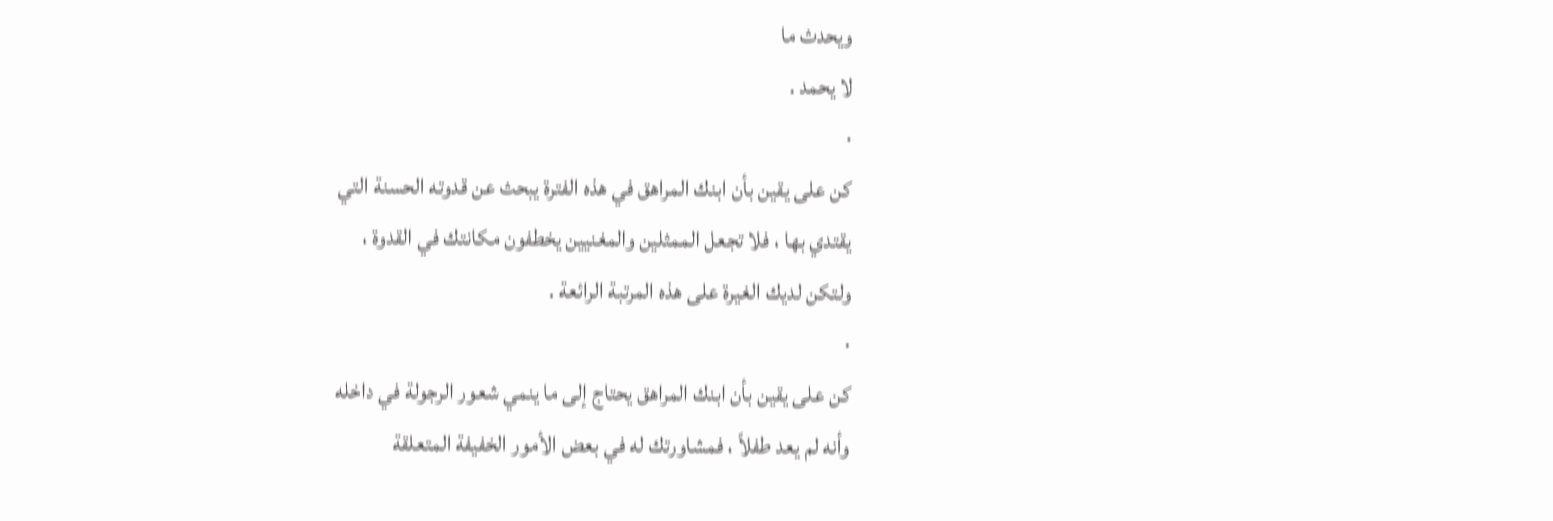ويحدث ما
لا يحمد .
·
كن على يقين بأن ابنك المراهق في هذه الفترة يبحث عن قدوته الحسنة التي
يقتدي بها ، فلا تجعل الممثلين والمغنيين يخطفون مكانتك في القدوة ،
ولتكن لديك الغيرة على هذه المرتبة الرائعة .
·
كن على يقين بأن ابنك المراهق يحتاج إلى ما ينمي شعور الرجولة في داخله
وأنه لم يعد طفلاً ، فمشاورتك له في بعض الأمور الخفيفة المتعلقة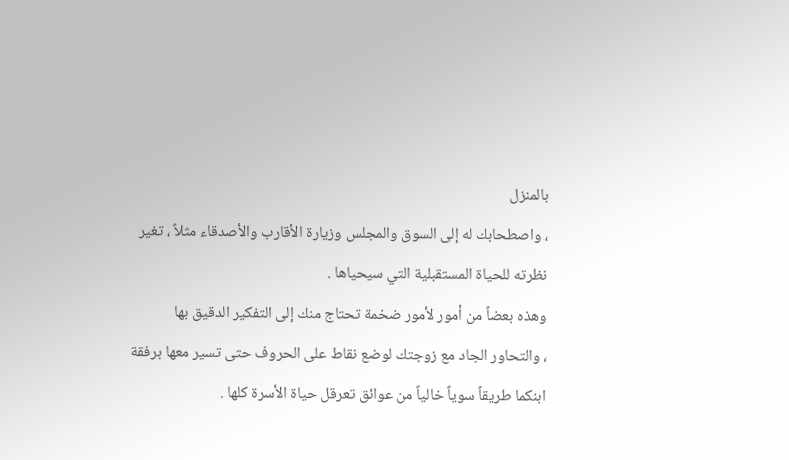بالمنزل
، واصطحابك له إلى السوق والمجلس وزيارة الأقارب والأصدقاء مثلاً ، تغير
نظرته للحياة المستقبلية التي سيحياها .
وهذه بعضاً من أمور لأمور ضخمة تحتاج منك إلى التفكير الدقيق بها
، والتحاور الجاد مع زوجتك لوضع نقاط على الحروف حتى تسير معها برفقة
ابنكما طريقاً سوياً خالياً من عوائق تعرقل حياة الأسرة كلها .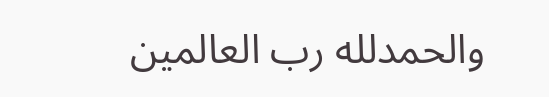والحمدلله رب العالمين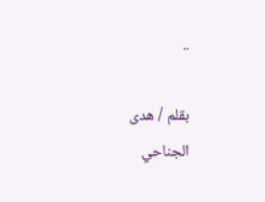..

بقلم / هدى
الجناحي